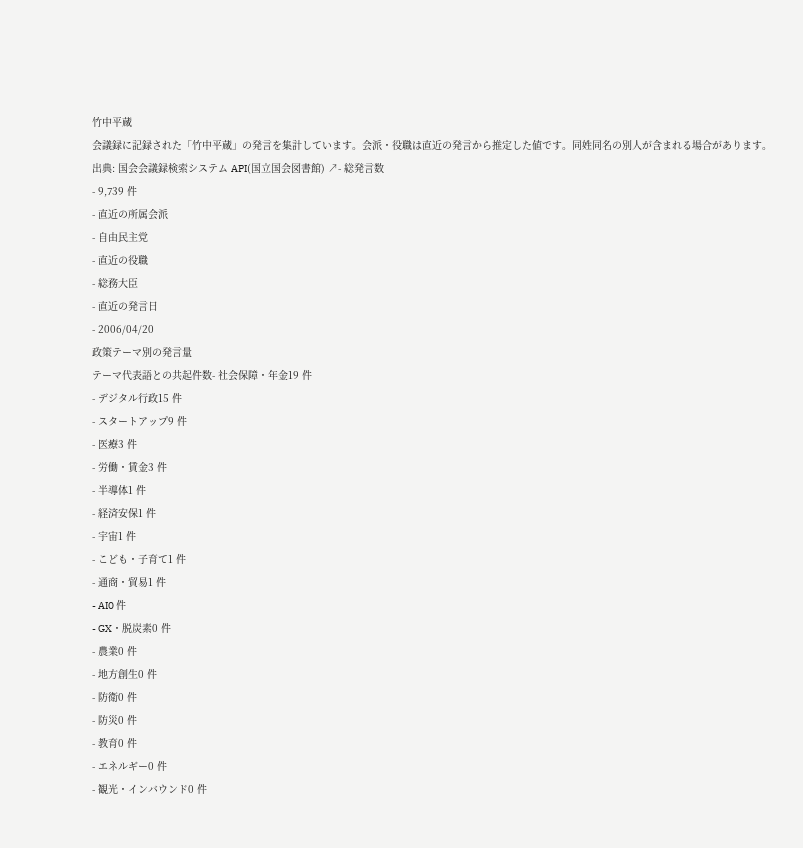竹中平蔵
会議録に記録された「竹中平蔵」の発言を集計しています。会派・役職は直近の発言から推定した値です。同姓同名の別人が含まれる場合があります。
出典: 国会会議録検索システム API(国立国会図書館) ↗- 総発言数
- 9,739 件
- 直近の所属会派
- 自由民主党
- 直近の役職
- 総務大臣
- 直近の発言日
- 2006/04/20
政策テーマ別の発言量
テーマ代表語との共起件数- 社会保障・年金19 件
- デジタル行政15 件
- スタートアップ9 件
- 医療3 件
- 労働・賃金3 件
- 半導体1 件
- 経済安保1 件
- 宇宙1 件
- こども・子育て1 件
- 通商・貿易1 件
- AI0 件
- GX・脱炭素0 件
- 農業0 件
- 地方創生0 件
- 防衛0 件
- 防災0 件
- 教育0 件
- エネルギー0 件
- 観光・インバウンド0 件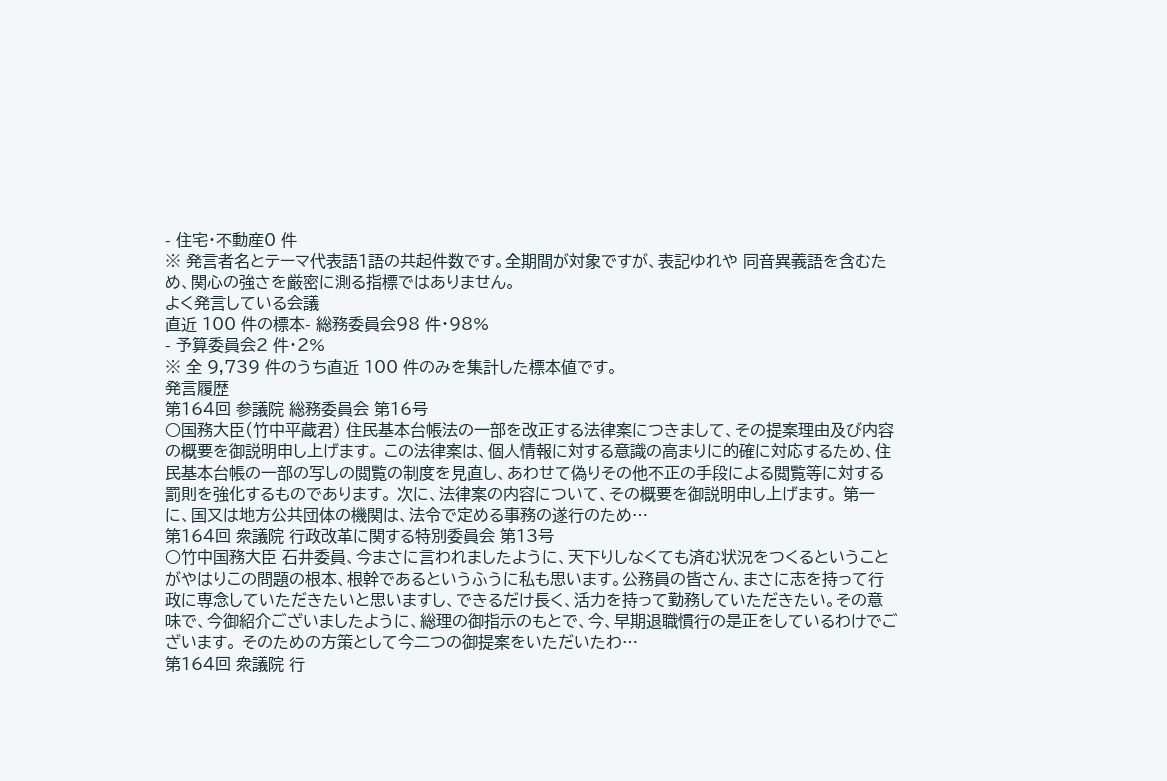- 住宅・不動産0 件
※ 発言者名とテーマ代表語1語の共起件数です。全期間が対象ですが、表記ゆれや 同音異義語を含むため、関心の強さを厳密に測る指標ではありません。
よく発言している会議
直近 100 件の標本- 総務委員会98 件・98%
- 予算委員会2 件・2%
※ 全 9,739 件のうち直近 100 件のみを集計した標本値です。
発言履歴
第164回 参議院 総務委員会 第16号
○国務大臣(竹中平蔵君) 住民基本台帳法の一部を改正する法律案につきまして、その提案理由及び内容の概要を御説明申し上げます。 この法律案は、個人情報に対する意識の高まりに的確に対応するため、住民基本台帳の一部の写しの閲覧の制度を見直し、あわせて偽りその他不正の手段による閲覧等に対する罰則を強化するものであります。 次に、法律案の内容について、その概要を御説明申し上げます。 第一に、国又は地方公共団体の機関は、法令で定める事務の遂行のため…
第164回 衆議院 行政改革に関する特別委員会 第13号
○竹中国務大臣 石井委員、今まさに言われましたように、天下りしなくても済む状況をつくるということがやはりこの問題の根本、根幹であるというふうに私も思います。公務員の皆さん、まさに志を持って行政に専念していただきたいと思いますし、できるだけ長く、活力を持って勤務していただきたい。その意味で、今御紹介ございましたように、総理の御指示のもとで、今、早期退職慣行の是正をしているわけでございます。 そのための方策として今二つの御提案をいただいたわ…
第164回 衆議院 行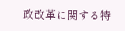政改革に関する特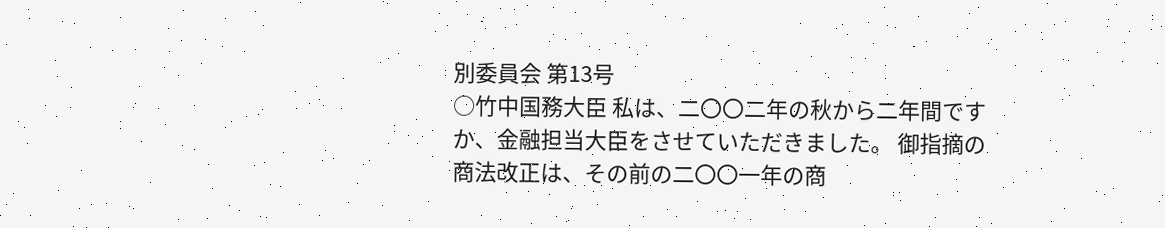別委員会 第13号
○竹中国務大臣 私は、二〇〇二年の秋から二年間ですか、金融担当大臣をさせていただきました。 御指摘の商法改正は、その前の二〇〇一年の商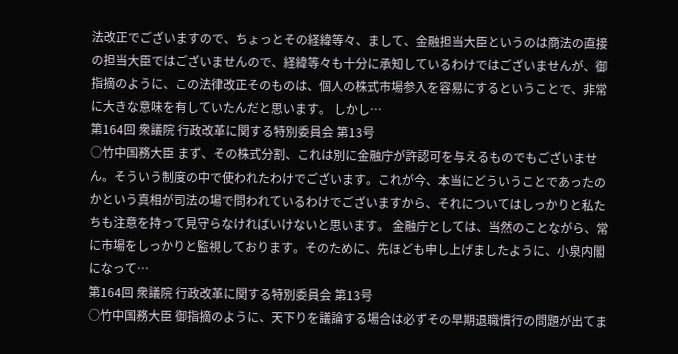法改正でございますので、ちょっとその経緯等々、まして、金融担当大臣というのは商法の直接の担当大臣ではございませんので、経緯等々も十分に承知しているわけではございませんが、御指摘のように、この法律改正そのものは、個人の株式市場参入を容易にするということで、非常に大きな意味を有していたんだと思います。 しかし…
第164回 衆議院 行政改革に関する特別委員会 第13号
○竹中国務大臣 まず、その株式分割、これは別に金融庁が許認可を与えるものでもございません。そういう制度の中で使われたわけでございます。これが今、本当にどういうことであったのかという真相が司法の場で問われているわけでございますから、それについてはしっかりと私たちも注意を持って見守らなければいけないと思います。 金融庁としては、当然のことながら、常に市場をしっかりと監視しております。そのために、先ほども申し上げましたように、小泉内閣になって…
第164回 衆議院 行政改革に関する特別委員会 第13号
○竹中国務大臣 御指摘のように、天下りを議論する場合は必ずその早期退職慣行の問題が出てま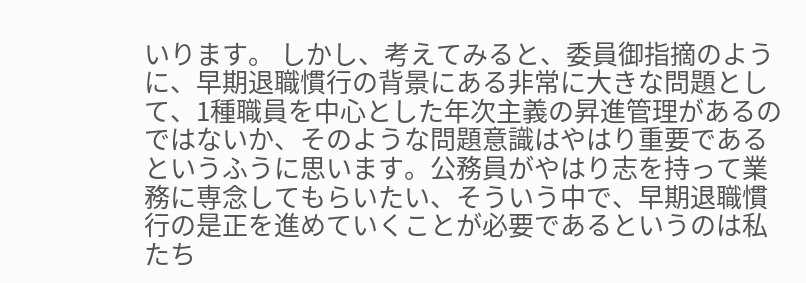いります。 しかし、考えてみると、委員御指摘のように、早期退職慣行の背景にある非常に大きな問題として、1種職員を中心とした年次主義の昇進管理があるのではないか、そのような問題意識はやはり重要であるというふうに思います。公務員がやはり志を持って業務に専念してもらいたい、そういう中で、早期退職慣行の是正を進めていくことが必要であるというのは私たち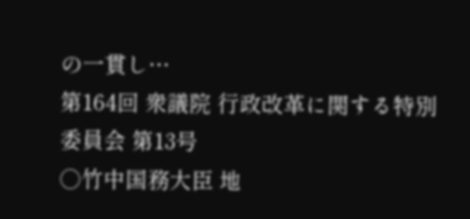の一貫し…
第164回 衆議院 行政改革に関する特別委員会 第13号
○竹中国務大臣 地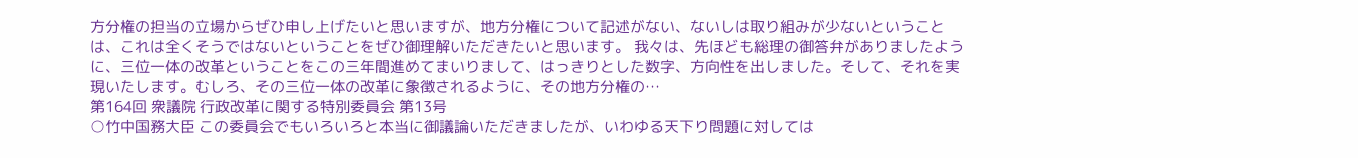方分権の担当の立場からぜひ申し上げたいと思いますが、地方分権について記述がない、ないしは取り組みが少ないということは、これは全くそうではないということをぜひ御理解いただきたいと思います。 我々は、先ほども総理の御答弁がありましたように、三位一体の改革ということをこの三年間進めてまいりまして、はっきりとした数字、方向性を出しました。そして、それを実現いたします。むしろ、その三位一体の改革に象徴されるように、その地方分権の…
第164回 衆議院 行政改革に関する特別委員会 第13号
○竹中国務大臣 この委員会でもいろいろと本当に御議論いただきましたが、いわゆる天下り問題に対しては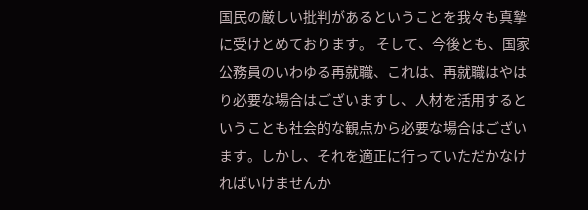国民の厳しい批判があるということを我々も真摯に受けとめております。 そして、今後とも、国家公務員のいわゆる再就職、これは、再就職はやはり必要な場合はございますし、人材を活用するということも社会的な観点から必要な場合はございます。しかし、それを適正に行っていただかなければいけませんか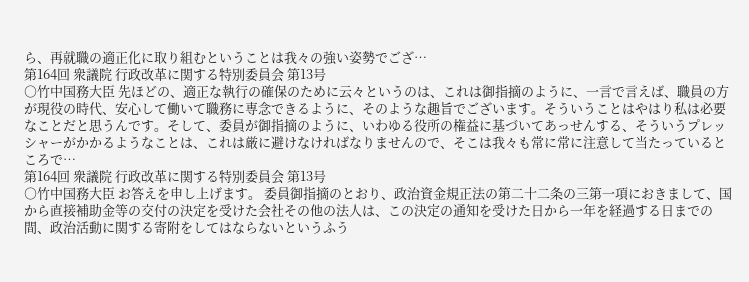ら、再就職の適正化に取り組むということは我々の強い姿勢でござ…
第164回 衆議院 行政改革に関する特別委員会 第13号
○竹中国務大臣 先ほどの、適正な執行の確保のために云々というのは、これは御指摘のように、一言で言えば、職員の方が現役の時代、安心して働いて職務に専念できるように、そのような趣旨でございます。そういうことはやはり私は必要なことだと思うんです。そして、委員が御指摘のように、いわゆる役所の権益に基づいてあっせんする、そういうプレッシャーがかかるようなことは、これは厳に避けなければなりませんので、そこは我々も常に常に注意して当たっているところで…
第164回 衆議院 行政改革に関する特別委員会 第13号
○竹中国務大臣 お答えを申し上げます。 委員御指摘のとおり、政治資金規正法の第二十二条の三第一項におきまして、国から直接補助金等の交付の決定を受けた会社その他の法人は、この決定の通知を受けた日から一年を経過する日までの間、政治活動に関する寄附をしてはならないというふう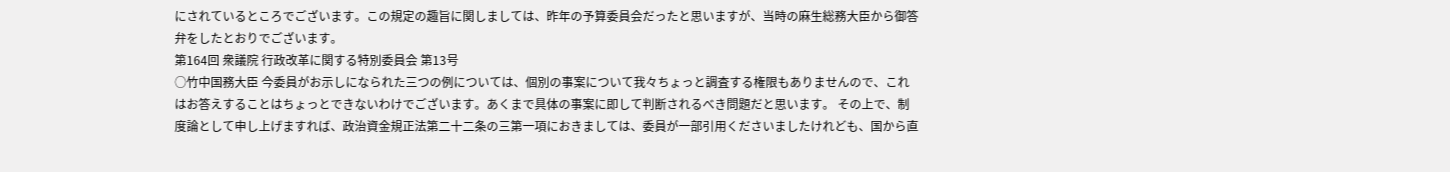にされているところでございます。この規定の趣旨に関しましては、昨年の予算委員会だったと思いますが、当時の麻生総務大臣から御答弁をしたとおりでございます。
第164回 衆議院 行政改革に関する特別委員会 第13号
○竹中国務大臣 今委員がお示しになられた三つの例については、個別の事案について我々ちょっと調査する権限もありませんので、これはお答えすることはちょっとできないわけでございます。あくまで具体の事案に即して判断されるべき問題だと思います。 その上で、制度論として申し上げますれば、政治資金規正法第二十二条の三第一項におきましては、委員が一部引用くださいましたけれども、国から直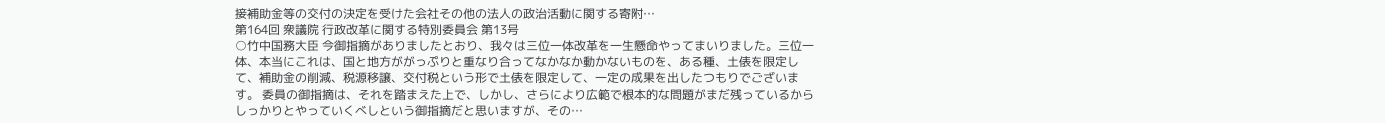接補助金等の交付の決定を受けた会社その他の法人の政治活動に関する寄附…
第164回 衆議院 行政改革に関する特別委員会 第13号
○竹中国務大臣 今御指摘がありましたとおり、我々は三位一体改革を一生懸命やってまいりました。三位一体、本当にこれは、国と地方ががっぷりと重なり合ってなかなか動かないものを、ある種、土俵を限定して、補助金の削減、税源移譲、交付税という形で土俵を限定して、一定の成果を出したつもりでございます。 委員の御指摘は、それを踏まえた上で、しかし、さらにより広範で根本的な問題がまだ残っているからしっかりとやっていくべしという御指摘だと思いますが、その…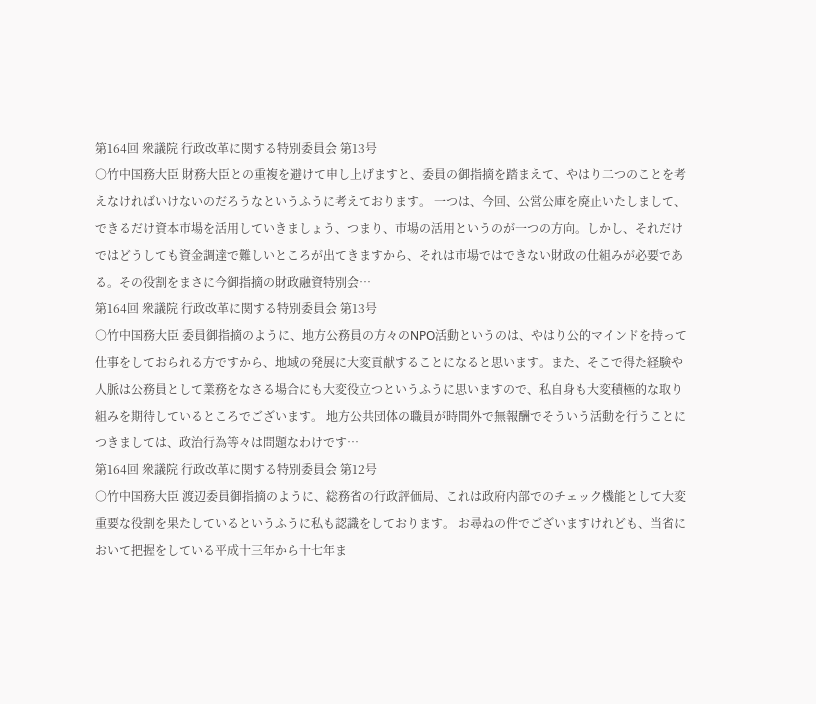第164回 衆議院 行政改革に関する特別委員会 第13号
○竹中国務大臣 財務大臣との重複を避けて申し上げますと、委員の御指摘を踏まえて、やはり二つのことを考えなければいけないのだろうなというふうに考えております。 一つは、今回、公営公庫を廃止いたしまして、できるだけ資本市場を活用していきましょう、つまり、市場の活用というのが一つの方向。しかし、それだけではどうしても資金調達で難しいところが出てきますから、それは市場ではできない財政の仕組みが必要である。その役割をまさに今御指摘の財政融資特別会…
第164回 衆議院 行政改革に関する特別委員会 第13号
○竹中国務大臣 委員御指摘のように、地方公務員の方々のNPO活動というのは、やはり公的マインドを持って仕事をしておられる方ですから、地域の発展に大変貢献することになると思います。また、そこで得た経験や人脈は公務員として業務をなさる場合にも大変役立つというふうに思いますので、私自身も大変積極的な取り組みを期待しているところでございます。 地方公共団体の職員が時間外で無報酬でそういう活動を行うことにつきましては、政治行為等々は問題なわけです…
第164回 衆議院 行政改革に関する特別委員会 第12号
○竹中国務大臣 渡辺委員御指摘のように、総務省の行政評価局、これは政府内部でのチェック機能として大変重要な役割を果たしているというふうに私も認識をしております。 お尋ねの件でございますけれども、当省において把握をしている平成十三年から十七年ま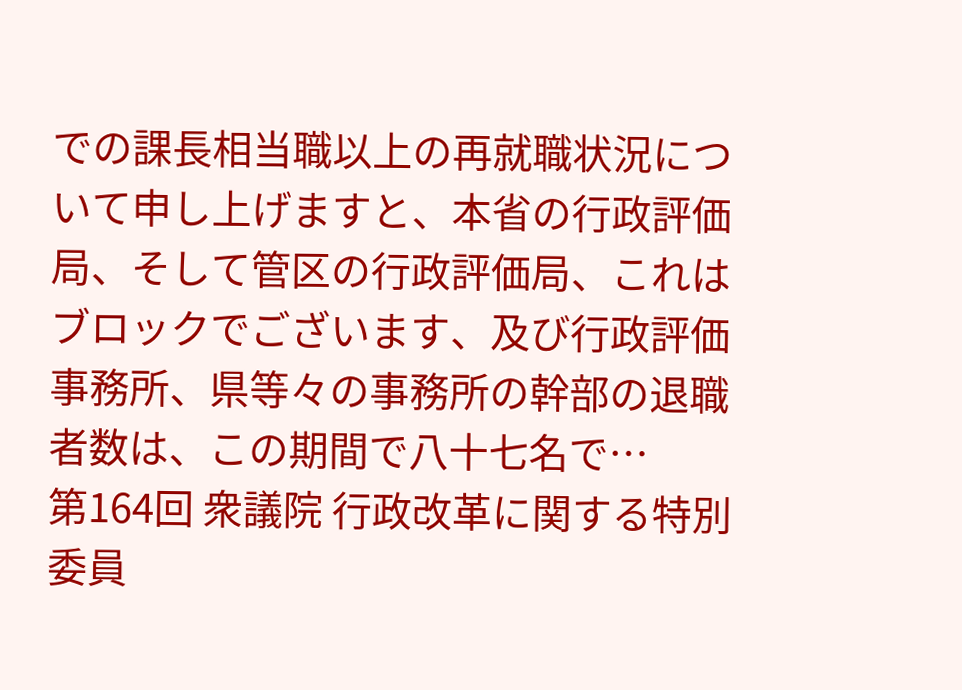での課長相当職以上の再就職状況について申し上げますと、本省の行政評価局、そして管区の行政評価局、これはブロックでございます、及び行政評価事務所、県等々の事務所の幹部の退職者数は、この期間で八十七名で…
第164回 衆議院 行政改革に関する特別委員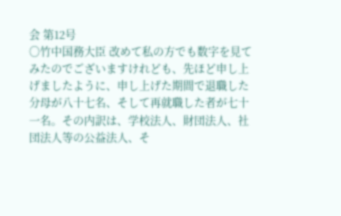会 第12号
○竹中国務大臣 改めて私の方でも数字を見てみたのでございますけれども、先ほど申し上げましたように、申し上げた期間で退職した分母が八十七名、そして再就職した者が七十一名。その内訳は、学校法人、財団法人、社団法人等の公益法人、そ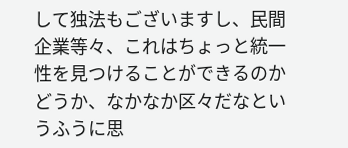して独法もございますし、民間企業等々、これはちょっと統一性を見つけることができるのかどうか、なかなか区々だなというふうに思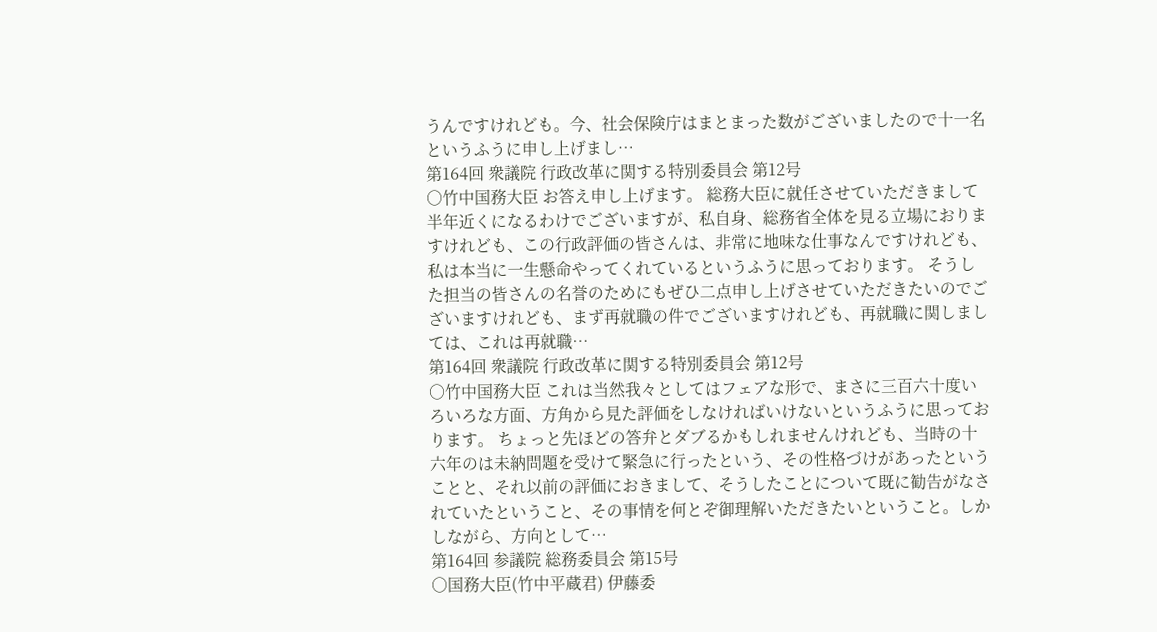うんですけれども。今、社会保険庁はまとまった数がございましたので十一名というふうに申し上げまし…
第164回 衆議院 行政改革に関する特別委員会 第12号
○竹中国務大臣 お答え申し上げます。 総務大臣に就任させていただきまして半年近くになるわけでございますが、私自身、総務省全体を見る立場におりますけれども、この行政評価の皆さんは、非常に地味な仕事なんですけれども、私は本当に一生懸命やってくれているというふうに思っております。 そうした担当の皆さんの名誉のためにもぜひ二点申し上げさせていただきたいのでございますけれども、まず再就職の件でございますけれども、再就職に関しましては、これは再就職…
第164回 衆議院 行政改革に関する特別委員会 第12号
○竹中国務大臣 これは当然我々としてはフェアな形で、まさに三百六十度いろいろな方面、方角から見た評価をしなければいけないというふうに思っております。 ちょっと先ほどの答弁とダブるかもしれませんけれども、当時の十六年のは未納問題を受けて緊急に行ったという、その性格づけがあったということと、それ以前の評価におきまして、そうしたことについて既に勧告がなされていたということ、その事情を何とぞ御理解いただきたいということ。しかしながら、方向として…
第164回 参議院 総務委員会 第15号
○国務大臣(竹中平蔵君) 伊藤委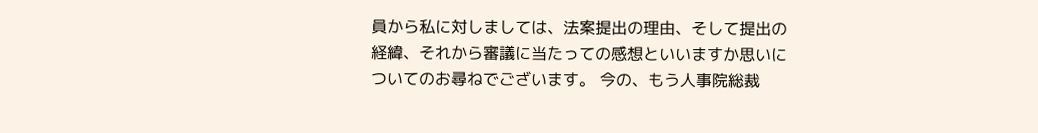員から私に対しましては、法案提出の理由、そして提出の経緯、それから審議に当たっての感想といいますか思いについてのお尋ねでございます。 今の、もう人事院総裁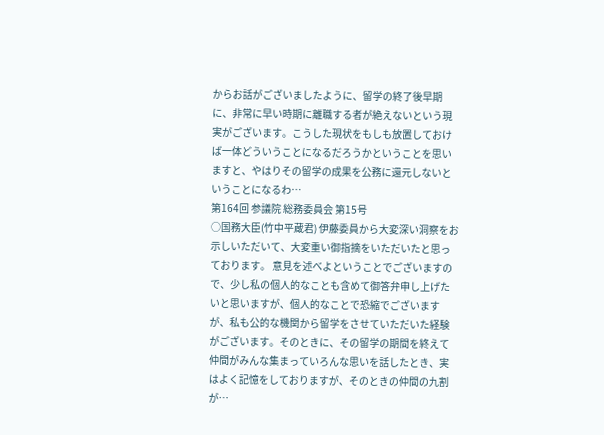からお話がございましたように、留学の終了後早期に、非常に早い時期に離職する者が絶えないという現実がございます。こうした現状をもしも放置しておけば一体どういうことになるだろうかということを思いますと、やはりその留学の成果を公務に還元しないということになるわ…
第164回 参議院 総務委員会 第15号
○国務大臣(竹中平蔵君) 伊藤委員から大変深い洞察をお示しいただいて、大変重い御指摘をいただいたと思っております。 意見を述べよということでございますので、少し私の個人的なことも含めて御答弁申し上げたいと思いますが、個人的なことで恐縮でございますが、私も公的な機関から留学をさせていただいた経験がございます。そのときに、その留学の期間を終えて仲間がみんな集まっていろんな思いを話したとき、実はよく記憶をしておりますが、そのときの仲間の九割が…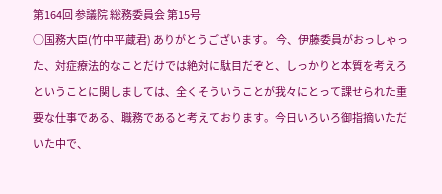第164回 参議院 総務委員会 第15号
○国務大臣(竹中平蔵君) ありがとうございます。 今、伊藤委員がおっしゃった、対症療法的なことだけでは絶対に駄目だぞと、しっかりと本質を考えろということに関しましては、全くそういうことが我々にとって課せられた重要な仕事である、職務であると考えております。今日いろいろ御指摘いただいた中で、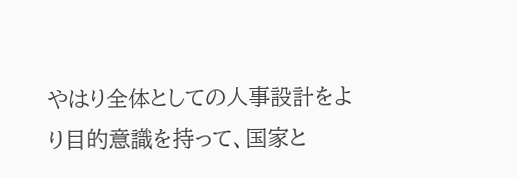やはり全体としての人事設計をより目的意識を持って、国家と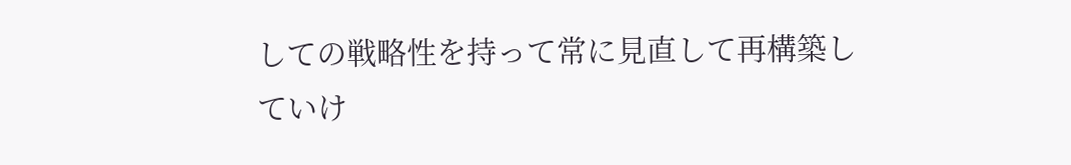しての戦略性を持って常に見直して再構築していけ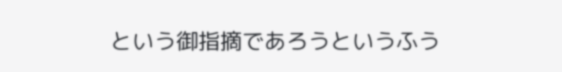という御指摘であろうというふう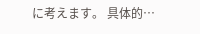に考えます。 具体的…